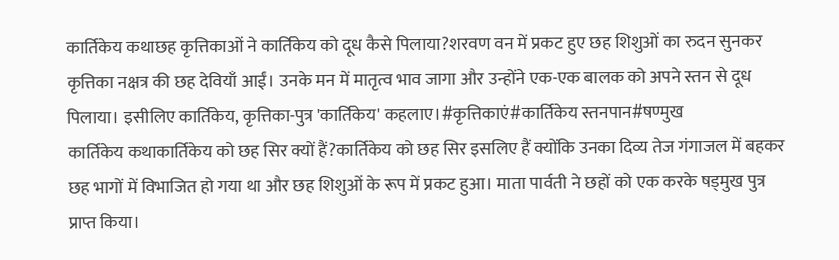कार्तिकेय कथाछह कृत्तिकाओं ने कार्तिकेय को दूध कैसे पिलाया?शरवण वन में प्रकट हुए छह शिशुओं का रुदन सुनकर कृत्तिका नक्षत्र की छह देवियाँ आईं। उनके मन में मातृत्व भाव जागा और उन्होंने एक-एक बालक को अपने स्तन से दूध पिलाया। इसीलिए कार्तिकेय, कृत्तिका-पुत्र 'कार्तिकेय' कहलाए।#कृत्तिकाएं#कार्तिकेय स्तनपान#षण्मुख
कार्तिकेय कथाकार्तिकेय को छह सिर क्यों हैं?कार्तिकेय को छह सिर इसलिए हैं क्योंकि उनका दिव्य तेज गंगाजल में बहकर छह भागों में विभाजित हो गया था और छह शिशुओं के रूप में प्रकट हुआ। माता पार्वती ने छहों को एक करके षड्मुख पुत्र प्राप्त किया।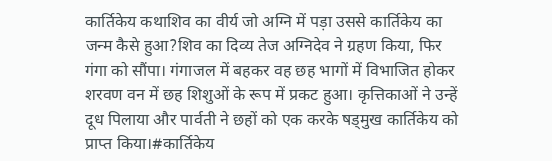कार्तिकेय कथाशिव का वीर्य जो अग्नि में पड़ा उससे कार्तिकेय का जन्म कैसे हुआ?शिव का दिव्य तेज अग्निदेव ने ग्रहण किया, फिर गंगा को सौंपा। गंगाजल में बहकर वह छह भागों में विभाजित होकर शरवण वन में छह शिशुओं के रूप में प्रकट हुआ। कृत्तिकाओं ने उन्हें दूध पिलाया और पार्वती ने छहों को एक करके षड्मुख कार्तिकेय को प्राप्त किया।#कार्तिकेय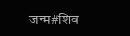जन्म#शिव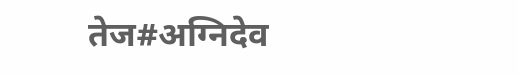तेज#अग्निदेव